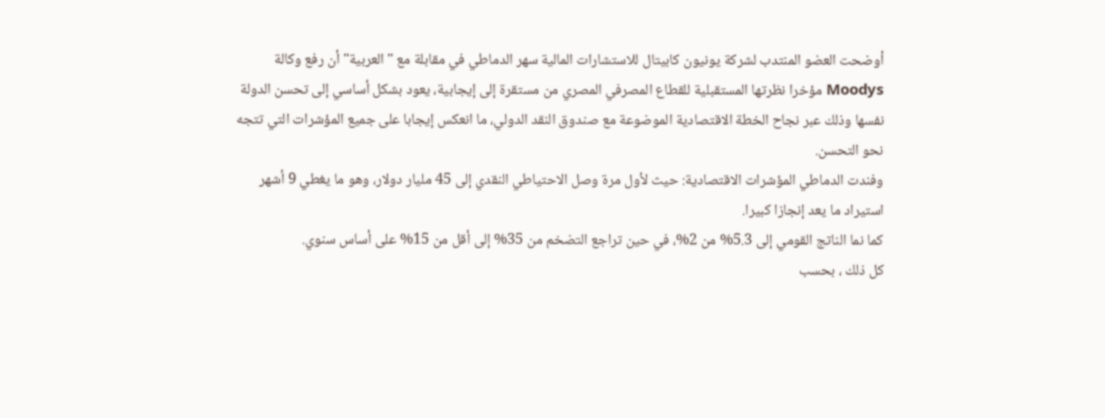أوضحت العضو المنتدب لشركة يونيون كابيتال للاستشارات المالية سهر الدماطي في مقابلة مع "العربية" أن رفع وكالة Moodys مؤخرا نظرتها المستقبلية للقطاع المصرفي المصري من مستقرة إلى إيجابية، يعود بشكل أساسي إلى تحسن الدولة نفسها وذلك عبر نجاح الخطة الاقتصادية الموضوعة مع صندوق النقد الدولي، ما انعكس إيجابا على جميع المؤشرات التي تتجه نحو التحسن.
وفندت الدماطي المؤشرات الاقتصادية: حيث لأول مرة وصل الاحتياطي النقدي إلى 45 مليار دولار، وهو ما يغطي 9 أشهر استيراد ما يعد إنجازا كبيرا.
كما نما الناتج القومي إلى 5.3% من 2%، في حين تراجع التضخم من 35% إلى أقل من 15% على أساس سنوي.
كل ذلك ، بحسب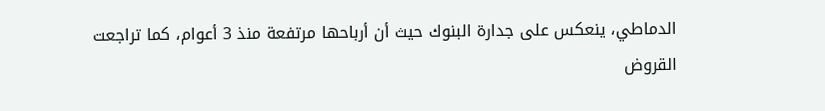الدماطي، ينعكس على جدارة البنوك حيث أن أرباحها مرتفعة منذ 3 أعوام، كما تراجعت القروض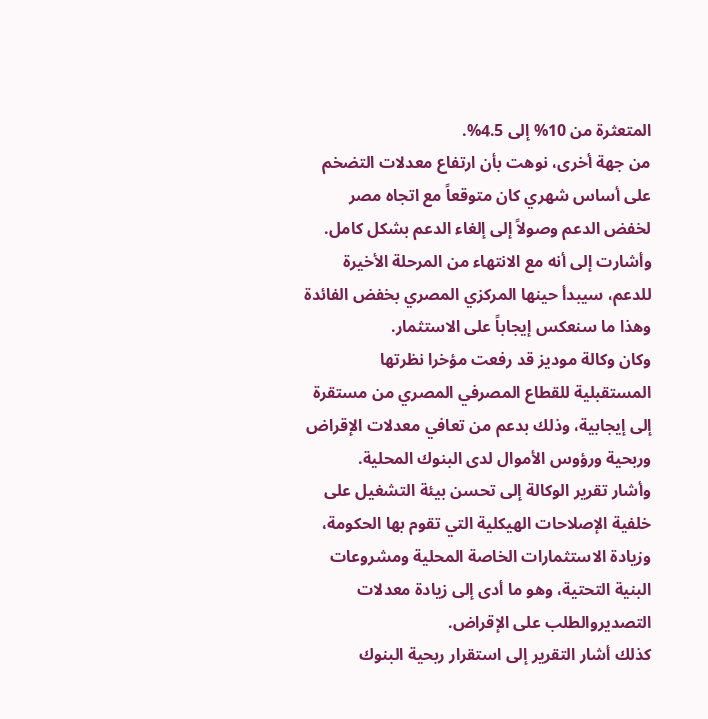المتعثرة من 10% إلى 4.5%.
من جهة أخرى، نوهت بأن ارتفاع معدلات التضخم على أساس شهري كان متوقعاً مع اتجاه مصر لخفض الدعم وصولاً إلى إلغاء الدعم بشكل كامل.
وأشارت إلى أنه مع الانتهاء من المرحلة الأخيرة للدعم، سيبدأ حينها المركزي المصري بخفض الفائدة وهذا ما سنعكس إيجاباً على الاستثمار.
وكان وكالة موديز قد رفعت مؤخرا نظرتها المستقبلية للقطاع المصرفي المصري من مستقرة إلى إيجابية، وذلك بدعم من تعافي معدلات الإقراض وربحية ورؤوس الأموال لدى البنوك المحلية.
وأشار تقرير الوكالة إلى تحسن بيئة التشغيل على خلفية الإصلاحات الهيكلية التي تقوم بها الحكومة، وزيادة الاستثمارات الخاصة المحلية ومشروعات البنية التحتية، وهو ما أدى إلى زيادة معدلات التصديروالطلب على الإقراض.
كذلك أشار التقرير إلى استقرار ربحية البنوك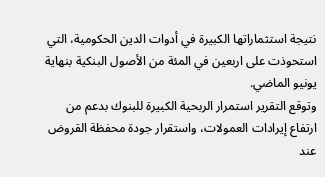نتيجة استثماراتها الكبيرة في أدوات الدين الحكومية، التي استحوذت على اربعين في المئة من الأصول البنكية بنهاية يونيو الماضي.
وتوقع التقرير استمرار الربحية الكبيرة للبنوك بدعم من ارتفاع إيرادات العمولات، واستقرار جودة محفظة القروض عند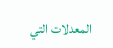المعدلات التي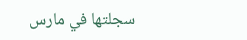سجلتها في مارس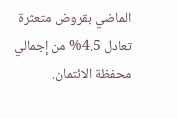الماضي بقروض متعثرة تعادل 4.5% من إجمالي محفظة الائتمان.